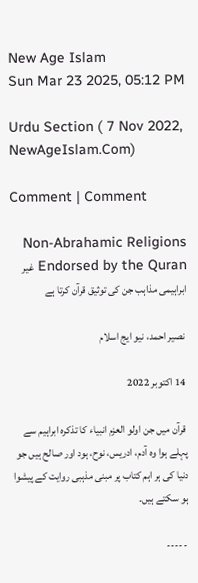New Age Islam
Sun Mar 23 2025, 05:12 PM

Urdu Section ( 7 Nov 2022, NewAgeIslam.Com)

Comment | Comment

Non-Abrahamic Religions Endorsed by the Quran غیر ابراہیمی مذاہب جن کی توثیق قرآن کرتا ہے

 نصیر احمد، نیو ایج اسلام

 14 اکتوبر 2022

 قرآن میں جن اولو العزم انبیاء کا تذکرہ ابراہیم سے پہلے ہوا وہ آدم، ادریس، نوح، ہود اور صالح ہیں جو دنیا کی ہر اہم کتاب پر مبنی مذہبی روایت کے پیشوا ہو سکتے ہیں۔

 -----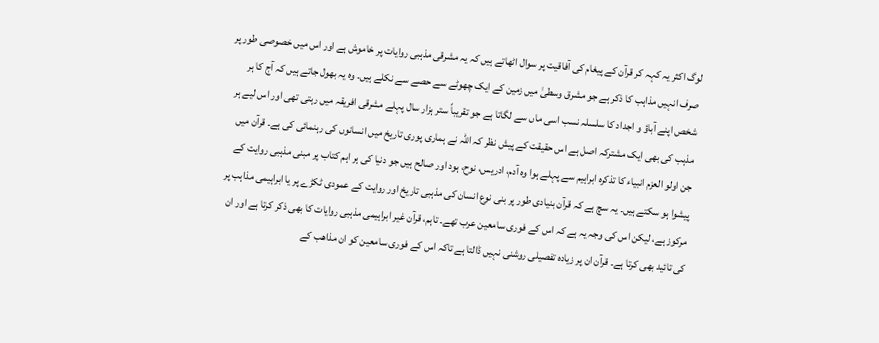لوگ اکثر یہ کہہ کر قرآن کے پیغام کی آفاقیت پر سوال اٹھاتے ہیں کہ یہ مشرقی مذہبی روایات پر خاموش ہے اور اس میں خصوصی طور پر صرف انہیں مذاہب کا ذکر ہے جو مشرق وسطیٰ میں زمین کے ایک چھوٹے سے حصے سے نکلے ہیں۔ وہ یہ بھول جاتے ہیں کہ آج کا ہر شخص اپنے آباؤ و اجداد کا سلسلہ نسب اسی ماں سے لگاتا ہے جو تقریباً ستر ہزار سال پہلے مشرقی افریقہ میں رہتی تھی اور اس لیے ہر مذہب کی بھی ایک مشترکہ اصل ہے اس حقیقت کے پیش نظر کہ اللہ نے ہماری پوری تاریخ میں انسانوں کی رہنمائی کی ہے۔ قرآن میں جن اولو العزم انبیاء کا تذکرہ ابراہیم سے پہلے ہوا وہ آدم، ادریس، نوح، ہود اور صالح ہیں جو دنیا کی ہر اہم کتاب پر مبنی مذہبی روایت کے پیشوا ہو سکتے ہیں۔ یہ سچ ہے کہ قرآن بنیادی طور پر بنی نوع انسان کی مذہبی تاریخ اور روایت کے عمودی ٹکڑے پر یا ابراہیمی مذاہب پر مرکوز ہے، لیکن اس کی وجہ یہ ہے کہ اس کے فوری سامعین عرب تھے۔ تاہم، قرآن غیر ابراہیمی مذہبی روایات کا بھی ذکر کرتا ہے اور ان کی تائید بھی کرتا ہے۔ قرآن ان پر زیادہ تفصیلی روشنی نہیں ڈالتا ہے تاکہ اس کے فوری سامعین کو ان مذاھب کے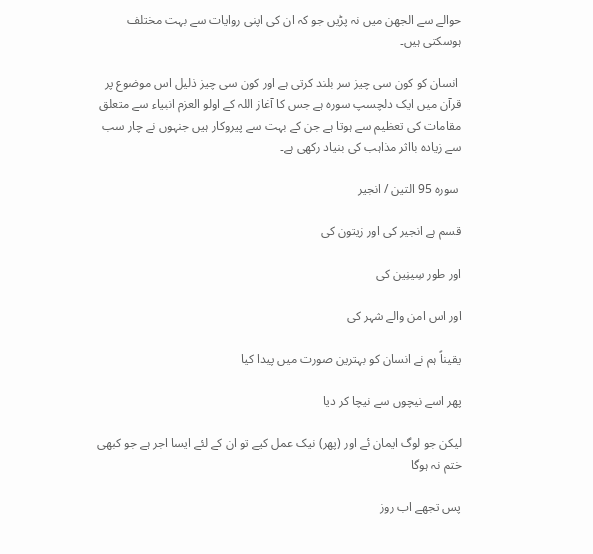حوالے سے الجھن میں نہ پڑیں جو کہ ان کی اپنی روایات سے بہت مختلف ہوسکتی ہیں۔

 انسان کو کون سی چیز سر بلند کرتی ہے اور کون سی چیز ذلیل اس موضوع پر قرآن میں ایک دلچسپ سورہ ہے جس کا آغاز اللہ کے اولو العزم انبیاء سے متعلق مقامات کی تعظیم سے ہوتا ہے جن کے بہت سے پیروکار ہیں جنہوں نے چار سب سے زیادہ بااثر مذاہب کی بنیاد رکھی ہے۔

 سورہ 95 التین / انجیر

قسم ہے انجیر کی اور زیتون کی

اور طور سِینِین کی

اور اس امن والے شہر کی

یقیناً ہم نے انسان کو بہترین صورت میں پیدا کیا

پھر اسے نیچوں سے نیچا کر دیا

لیکن جو لوگ ایمان ئے اور (پھر) نیک عمل کیے تو ان کے لئے ایسا اجر ہے جو کبھی ختم نہ ہوگا

پس تجھے اب روز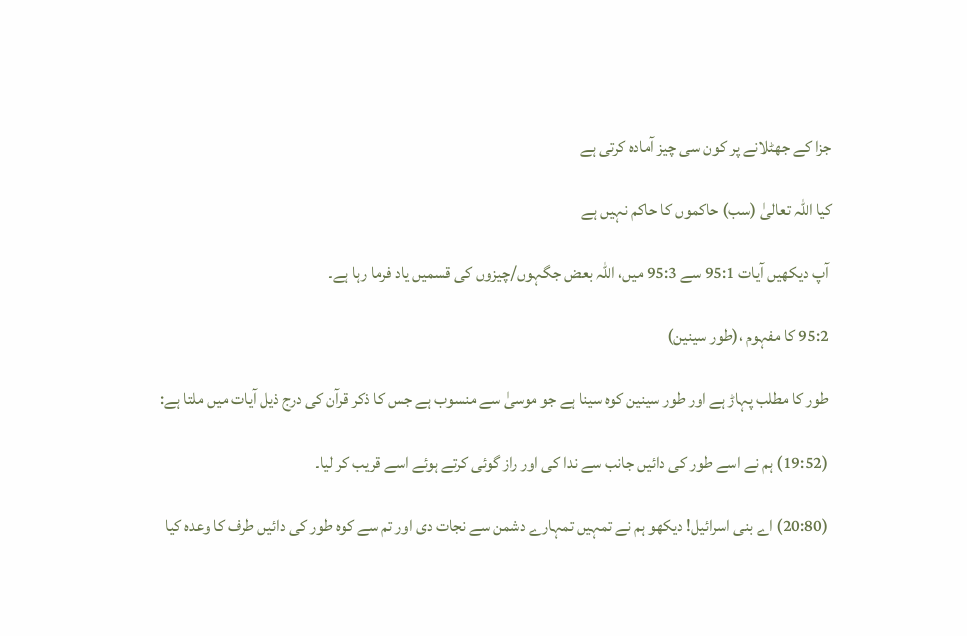جزا کے جھٹلانے پر کون سی چیز آماده کرتی ہے

کیا اللہ تعالیٰ (سب) حاکموں کا حاکم نہیں ہے

 آپ دیکھیں آیات 95:1 سے 95:3 میں، اللہ بعض جگہوں/چیزوں کی قسمیں یاد فرما رہا ہے۔

 95:2 کا مفہوم ،(طور سینین)

 طور کا مطلب پہاڑ ہے اور طور سینین کوہ سینا ہے جو موسیٰ سے منسوب ہے جس کا ذکر قرآن کی درج ذیل آیات میں ملتا ہے:

 (19:52) ہم نے اسے طور کی دائیں جانب سے ندا کی اور راز گوئی کرتے ہوئے اسے قریب کر لیا۔

 (20:80) اے بنی اسرائیل! دیکھو ہم نے تمہیں تمہارے دشمن سے نجات دی اور تم سے کوه طور کی دائیں طرف کا وعده کیا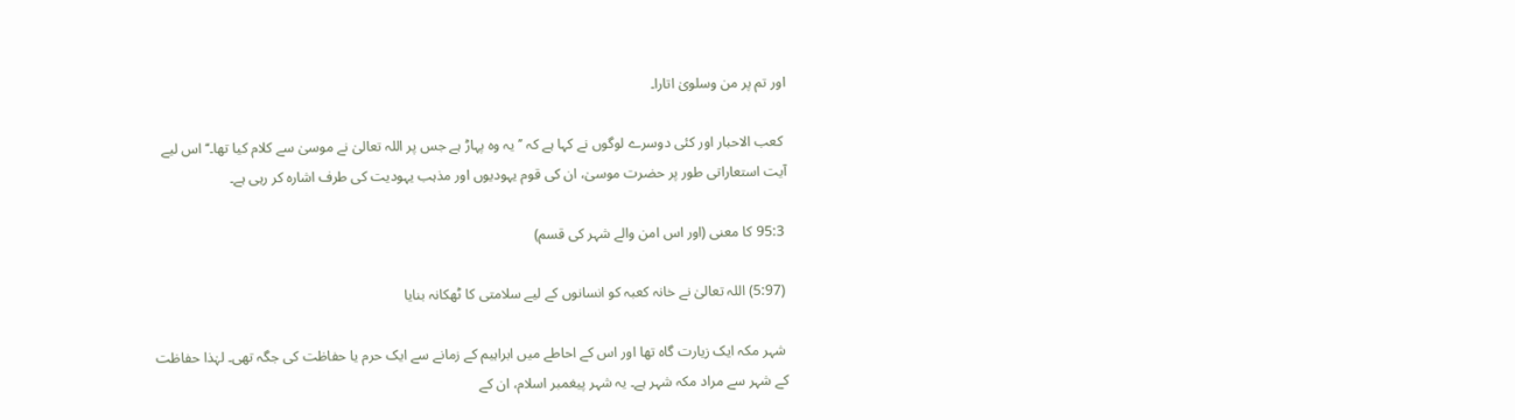اور تم پر من وسلویٰ اتارا۔

 کعب الاحبار اور کئی دوسرے لوگوں نے کہا ہے کہ ’’یہ وہ پہاڑ ہے جس پر اللہ تعالیٰ نے موسیٰ سے کلام کیا تھا۔‘‘ اس لیے آیت استعاراتی طور پر حضرت موسیٰ، ان کی قوم یہودیوں اور مذہب یہودیت کی طرف اشارہ کر رہی ہے۔

 95:3 کا معنی (اور اس امن والے شہر کی قسم)

 (5:97) اللہ تعالیٰ نے خانہ کعبہ کو انسانوں کے لیے سلامتی کا ٹھکانہ بنایا

 شہر مکہ ایک زیارت گاہ تھا اور اس کے احاطے میں ابراہیم کے زمانے سے ایک حرم یا حفاظت کی جگہ تھی۔ لہٰذا حفاظت کے شہر سے مراد مکہ شہر ہے۔ یہ شہر پیغمبر اسلام، ان کے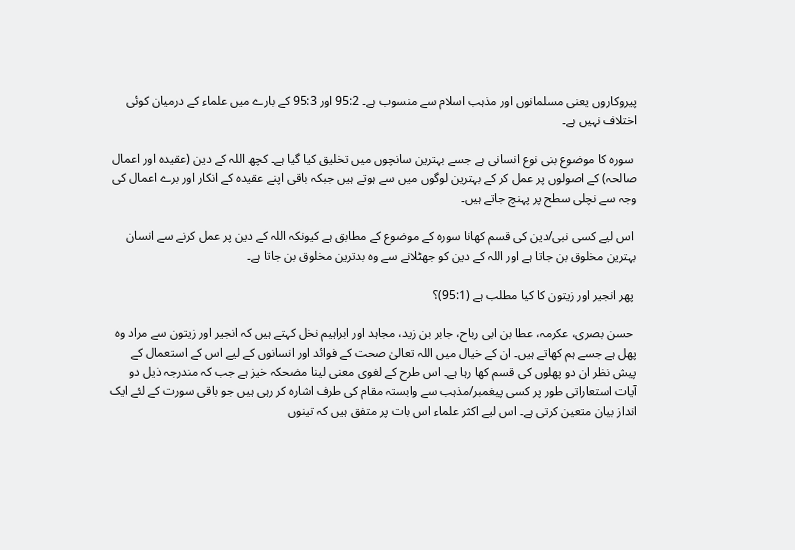پیروکاروں یعنی مسلمانوں اور مذہب اسلام سے منسوب ہے۔ 95:2 اور 95:3 کے بارے میں علماء کے درمیان کوئی اختلاف نہیں ہے۔

 سورہ کا موضوع بنی نوع انسانی ہے جسے بہترین سانچوں میں تخلیق کیا گیا ہے۔ کچھ اللہ کے دین (عقیدہ اور اعمال صالحہ) کے اصولوں پر عمل کر کے بہترین لوگوں میں سے ہوتے ہیں جبکہ باقی اپنے عقیدہ کے انکار اور برے اعمال کی وجہ سے نچلی سطح پر پہنچ جاتے ہیں۔

 اس لیے کسی نبی/دین کی قسم کھانا سورہ کے موضوع کے مطابق ہے کیونکہ اللہ کے دین پر عمل کرنے سے انسان بہترین مخلوق بن جاتا ہے اور اللہ کے دین کو جھٹلانے سے وہ بدترین مخلوق بن جاتا ہے۔

 پھر انجیر اور زیتون کا کیا مطلب ہے (95:1)؟

 حسن بصری، عکرمہ، عطا بن ابی رباح، جابر بن زید، مجاہد اور ابراہیم نخل کہتے ہیں کہ انجیر اور زیتون سے مراد وہ پھل ہے جسے ہم کھاتے ہیں۔ ان کے خیال میں اللہ تعالیٰ صحت کے فوائد اور انسانوں کے لیے اس کے استعمال کے پیش نظر ان دو پھلوں کی قسم کھا رہا ہے۔ اس طرح کے لغوی معنی لینا مضحکہ خیز ہے جب کہ مندرجہ ذیل دو آیات استعاراتی طور پر کسی پیغمبر/مذہب سے وابستہ مقام کی طرف اشارہ کر رہی ہیں جو باقی سورت کے لئے ایک انداز بیان متعین کرتی ہے۔ اس لیے اکثر علماء اس بات پر متفق ہیں کہ تینوں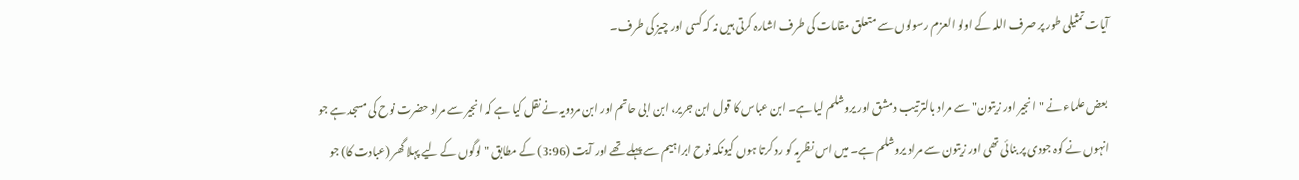آیات تمثیلی طور پر صرف اللہ کے اولو العزم رسولوں سے متعلق مقامات کی طرف اشارہ کرتی ہیں نہ کہ کسی اور چیز کی طرف۔

 بعض علماء نے "انجیر اور زیتون" سے مراد بالترتیب دمشق اور یروشلم لیا ہے۔ ابن عباس کا قول ابن جریر، ابن ابی حاتم اور ابن مردویہ نے نقل کیا ہے کہ انجیر سے مراد حضرت نوح کی مسجد ہے جو انہوں نے کوہ جودی پر بنائی تھی اور زیتون سے مراد یروشلم ہے۔ میں اس نظریہ کو رد کرتا ہوں کیونکہ نوح ابراہیم سے پہلے تھے اور آیت (3:96) کے مطابق "لوگوں کے لیے پہلا گھر (عبادت کا) جو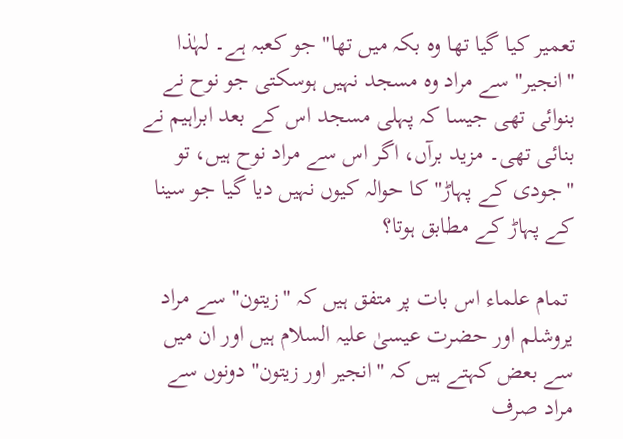تعمیر کیا گیا تھا وہ بکہ میں تھا" جو کعبہ ہے۔ لہٰذا "انجیر" سے مراد وہ مسجد نہیں ہوسکتی جو نوح نے بنوائی تھی جیسا کہ پہلی مسجد اس کے بعد ابراہیم نے بنائی تھی۔ مزید برآں، اگر اس سے مراد نوح ہیں، تو "جودی کے پہاڑ" کا حوالہ کیوں نہیں دیا گیا جو سینا کے پہاڑ کے مطابق ہوتا؟

 تمام علماء اس بات پر متفق ہیں کہ "زیتون" سے مراد یروشلم اور حضرت عیسیٰ علیہ السلام ہیں اور ان میں سے بعض کہتے ہیں کہ "انجیر اور زیتون" دونوں سے مراد صرف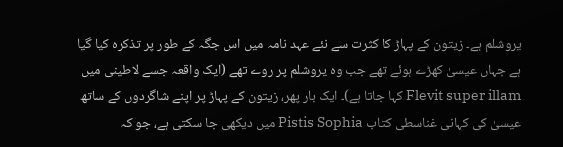یروشلم ہے۔ زیتون کے پہاڑ کا کثرت سے نئے عہد نامہ میں اس جگہ کے طور پر تذکرہ کیا گیا ہے جہاں عیسیٰ کھڑے ہوئے تھے جب وہ یروشلم پر روے تھے (ایک واقعہ جسے لاطینی میں Flevit super illam کہا جاتا ہے)۔ ایک بار پھر، زیتون کے پہاڑ پر اپنے شاگردوں کے ساتھ عیسیٰ کی کہانی غناسطی کتاب Pistis Sophia میں دیکھی جا سکتی ہے، جو کہ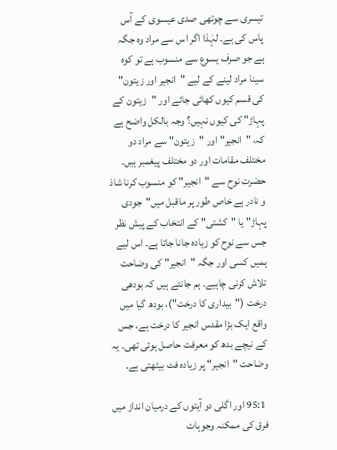تیسری سے چوتھی صدی عیسوی کے آس پاس کی ہے۔ لہٰذا اگر اس سے مراد وہ جگہ ہے جو صرف یسوع سے منسوب ہے تو کوہ سینا مراد لینے کے لیے "انجیر اور زیتون" کی قسم کیوں کھائی جائے اور "زیتون کے پہاڑ" کی کیوں نہیں؟ وجہ بالکل واضح ہے کہ، "انجیر" اور "زیتون" سے مراد دو مختلف مقامات اور دو مختلف پیغمبر ہیں۔ حضرت نوح سے "انجیر" کو منسوب کرنا شاذ و نادر ہے خاص طور پر ماقبل میں"جودی پہاڑ" یا "کشتی" کے انتخاب کے پیش نظر جس سے نوح کو زیادہ جانا جاتا ہے۔ اس لیے ہمیں کسی اور جگہ "انجیر" کی وضاحت تلاش کرنی چاہیے۔ ہم جانتے ہیں کہ بودھی درخت ("بیداری کا درخت")، بودھ گیا میں واقع ایک بڑا مقدس انجیر کا درخت ہے، جس کے نیچے بدھ کو معرفت حاصل ہوئی تھی۔ یہ وضاحت "انجیر" پر زیادہ فٹ بیٹھتی ہے۔

 95:1 اور اگلی دو آیتوں کے درمیان انداز میں فرق کی ممکنہ وجوہات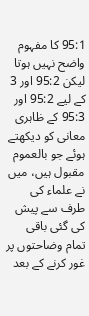95:1 کا مفہوم واضح نہیں ہوتا لیکن 95:2 اور 3 کے لیے 95:2 اور 95:3 کے ظاہری معانی کو دیکھتے ہوئے جو بالعموم مقبول ہیں، میں نے علماء کی طرف سے پیش کی گئی باقی تمام وضاحتوں پر غور کرنے کے بعد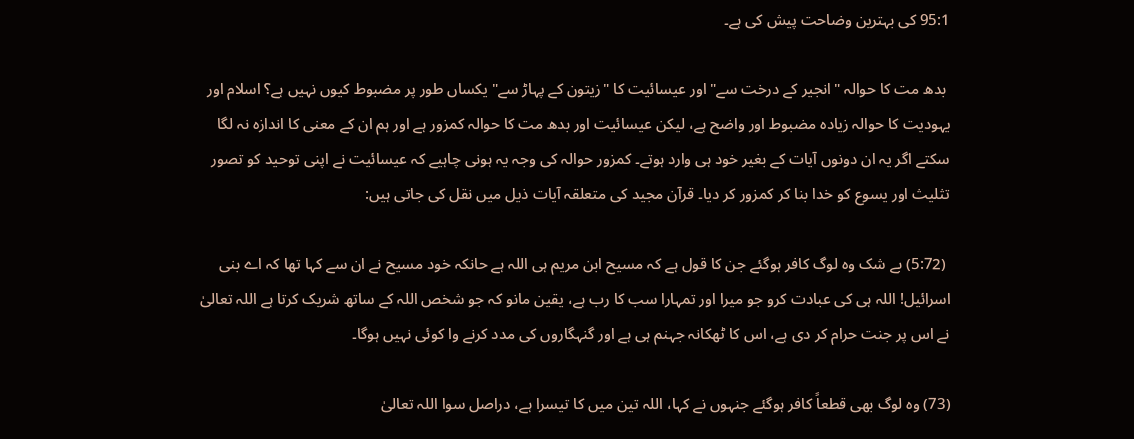95:1 کی بہترین وضاحت پیش کی ہے۔

 بدھ مت کا حوالہ "انجیر کے درخت سے" اور عیسائیت کا "زیتون کے پہاڑ سے" یکساں طور پر مضبوط کیوں نہیں ہے؟ اسلام اور یہودیت کا حوالہ زیادہ مضبوط اور واضح ہے، لیکن عیسائیت اور بدھ مت کا حوالہ کمزور ہے اور ہم ان کے معنی کا اندازہ نہ لگا سکتے اگر یہ ان دونوں آیات کے بغیر خود ہی وارد ہوتے۔ کمزور حوالہ کی وجہ یہ ہونی چاہیے کہ عیسائیت نے اپنی توحید کو تصور تثلیث اور یسوع کو خدا بنا کر کمزور کر دیا۔ قرآن مجید کی متعلقہ آیات ذیل میں نقل کی جاتی ہیں:

 (5:72) بے شک وه لوگ کافر ہوگئے جن کا قول ہے کہ مسیح ابن مریم ہی اللہ ہے حانکہ خود مسیح نے ان سے کہا تھا کہ اے بنی اسرائیل! اللہ ہی کی عبادت کرو جو میرا اور تمہارا سب کا رب ہے، یقین مانو کہ جو شخص اللہ کے ساتھ شریک کرتا ہے اللہ تعالیٰ نے اس پر جنت حرام کر دی ہے، اس کا ٹھکانہ جہنم ہی ہے اور گنہگاروں کی مدد کرنے وا کوئی نہیں ہوگا۔

(73) وه لوگ بھی قطعاً کافر ہوگئے جنہوں نے کہا، اللہ تین میں کا تیسرا ہے، دراصل سوا اللہ تعالیٰ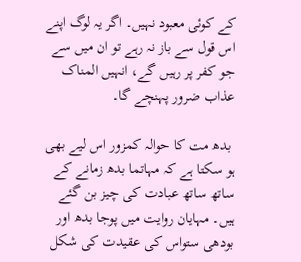کے کوئی معبود نہیں۔ اگر یہ لوگ اپنے اس قول سے باز نہ رہے تو ان میں سے جو کفر پر رہیں گے، انہیں المناک عذاب ضرور پہنچے گا۔

 بدھ مت کا حوالہ کمزور اس لیے بھی ہو سکتا ہے کہ مہاتما بدھ زمانے کے ساتھ ساتھ عبادت کی چیز بن گئے ہیں۔ مہایان روایت میں پوجا بدھ اور بودھی ستواس کی عقیدت کی شکل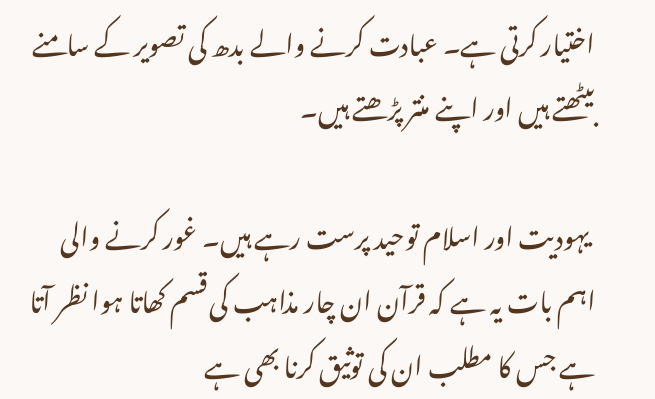اختیار کرتی ہے۔ عبادت کرنے والے بدھ کی تصویر کے سامنے بیٹھتے ہیں اور اپنے منتر پڑھتے ہیں۔

 یہودیت اور اسلام توحید پرست رہے ہیں۔ غور کرنے والی اہم بات یہ ہے کہ قرآن ان چار مذاہب کی قسم کھاتا ہوا نظر آتا ہے جس کا مطلب ان کی توثیق کرنا بھی ہے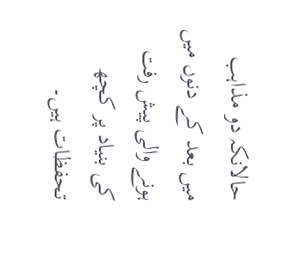حالانکہ دو مذاہب میں بعد کے دنوں میں ہونے والی پیش رفت کی بنیاد پر کچھ تحفظات ہیں۔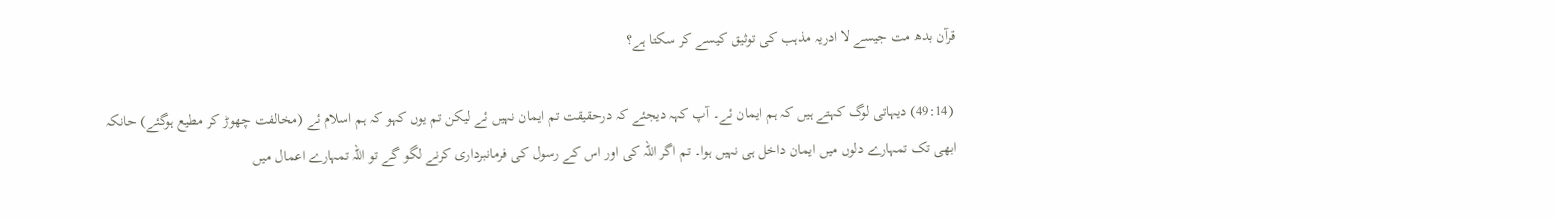قرآن بدھ مت جیسے لا ادریہ مذہب کی توثیق کیسے کر سکتا ہے؟

 (49:14) دیہاتی لوگ کہتے ہیں کہ ہم ایمان ئے۔ آپ کہہ دیجئے کہ درحقیقت تم ایمان نہیں ئے لیکن تم یوں کہو کہ ہم اسلام ئے (مخالفت چھوڑ کر مطیع ہوگئے) حانکہ ابھی تک تمہارے دلوں میں ایمان داخل ہی نہیں ہوا۔ تم اگر اللہ کی اور اس کے رسول کی فرمانبرداری کرنے لگو گے تو اللہ تمہارے اعمال میں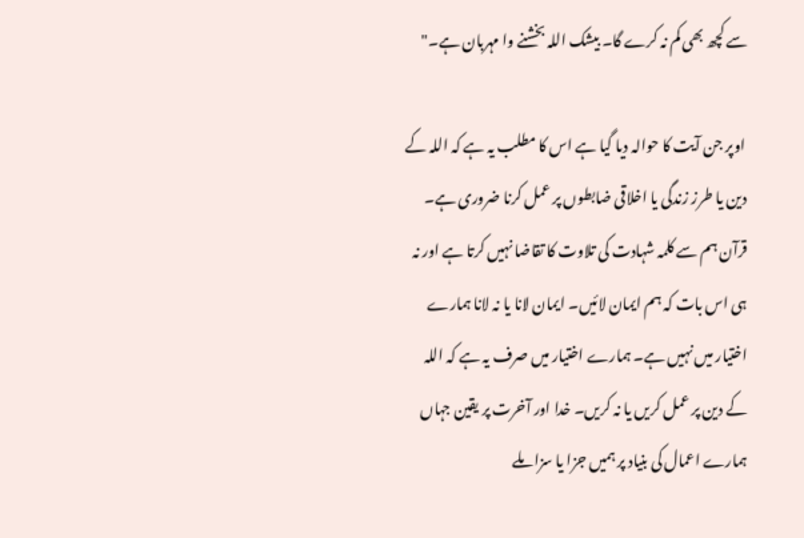سے کچھ بھی کم نہ کرے گا۔ بیشک اللہ بخشنے وا مہربان ہے۔"

 اوپر جن آیت کا حوالہ دیا گیا ہے اس کا مطلب یہ ہے کہ اللہ کے دین یا طرز زندگی یا اخلاقی ضابطوں پر عمل کرنا ضروری ہے۔ قرآن ہم سے کلمہ شہادت کی تلاوت کا تقاضا نہیں کرتا ہے اور نہ ہی اس بات کہ ہم ایمان لائیں۔ ایمان لانا یا نہ لانا ہمارے اختیار میں نہیں ہے۔ ہمارے اختیار میں صرف یہ ہے کہ اللہ کے دین پر عمل کریں یا نہ کریں۔ خدا اور آخرت پر یقین جہاں ہمارے اعمال کی بنیاد پر ہمیں جزا یا سزا ملے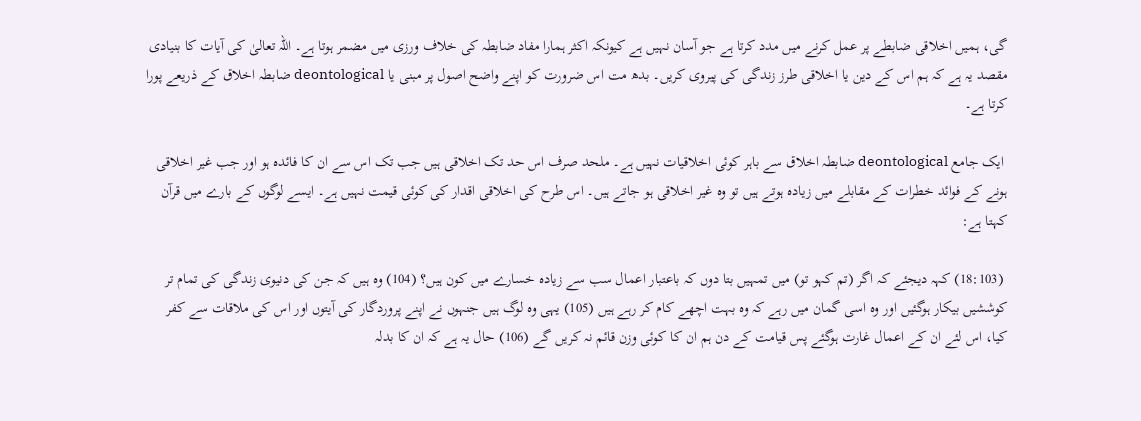گی، ہمیں اخلاقی ضابطے پر عمل کرنے میں مدد کرتا ہے جو آسان نہیں ہے کیونکہ اکثر ہمارا مفاد ضابطہ کی خلاف ورزی میں مضمر ہوتا ہے۔ اللہ تعالیٰ کی آیات کا بنیادی مقصد یہ ہے کہ ہم اس کے دین یا اخلاقی طرز زندگی کی پیروی کریں۔ بدھ مت اس ضرورت کو اپنے واضح اصول پر مبنی یا deontological ضابطہ اخلاق کے ذریعے پورا کرتا ہے۔

 ایک جامع deontological ضابطہ اخلاق سے باہر کوئی اخلاقیات نہیں ہے۔ ملحد صرف اس حد تک اخلاقی ہیں جب تک اس سے ان کا فائدہ ہو اور جب غیر اخلاقی ہونے کے فوائد خطرات کے مقابلے میں زیادہ ہوتے ہیں تو وہ غیر اخلاقی ہو جاتے ہیں۔ اس طرح کی اخلاقی اقدار کی کوئی قیمت نہیں ہے۔ ایسے لوگوں کے بارے میں قرآن کہتا ہے:

 (18:103) کہہ دیجئے کہ اگر (تم کہو تو) میں تمہیں بتا دوں کہ باعتبار اعمال سب سے زیاده خسارے میں کون ہیں؟ (104) وه ہیں کہ جن کی دنیوی زندگی کی تمام تر کوششیں بیکار ہوگئیں اور وه اسی گمان میں رہے کہ وه بہت اچھے کام کر رہے ہیں (105) یہی وه لوگ ہیں جنہوں نے اپنے پروردگار کی آیتوں اور اس کی ملاقات سے کفر کیا، اس لئے ان کے اعمال غارت ہوگئے پس قیامت کے دن ہم ان کا کوئی وزن قائم نہ کریں گے (106) حال یہ ہے کہ ان کا بدلہ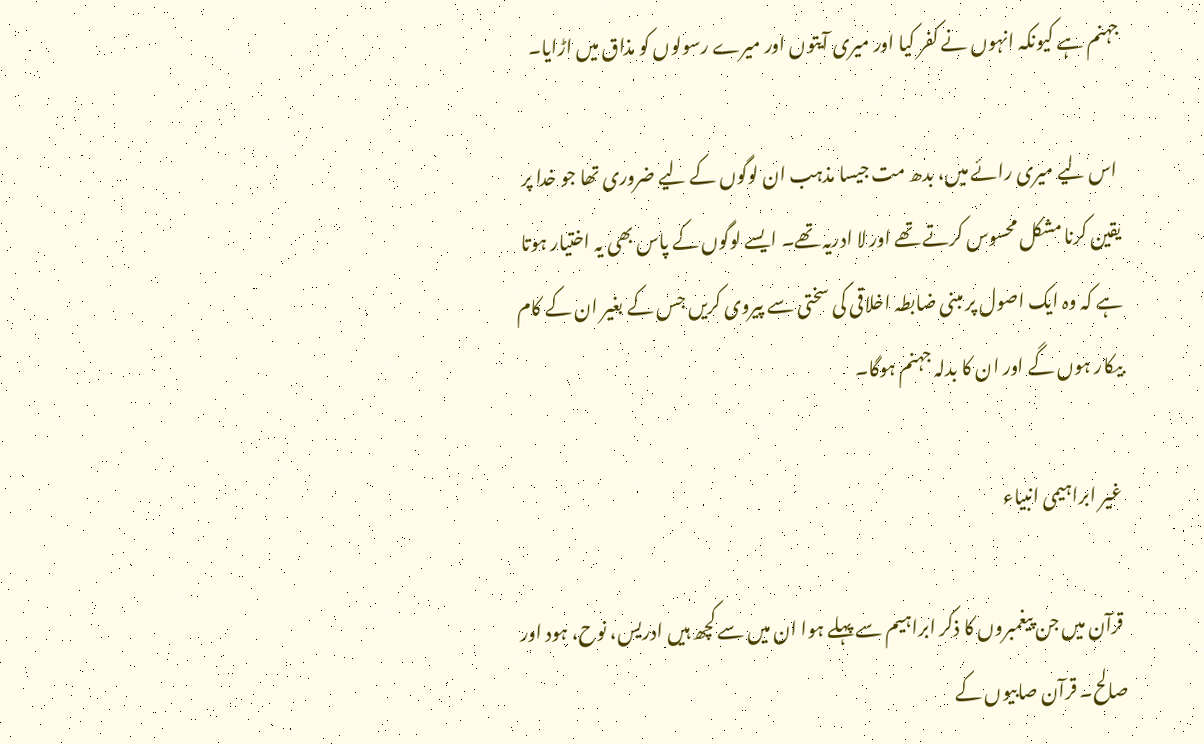جہنم ہے کیونکہ انہوں نے کفر کیا اور میری آیتوں اور میرے رسولوں کو مذاق میں اڑایا۔

 اس لیے میری رائے میں، بدھ مت جیسا مذہب ان لوگوں کے لیے ضروری تھا جو خدا پر یقین کرنا مشکل محسوس کرتے تھے اور لا ادریہ تھے۔ ایسے لوگوں کے پاس بھی یہ اختیار ہوتا ہے کہ وہ ایک اصول پر مبنی ضابطہ اخلاقی کی سختی سے پیروی کریں جس کے بغیر ان کے کام بیکار ہوں گے اور ان کا بدلہ جہنم ہوگا۔

 غیر ابراہیمی انبیاء

 قرآن میں جن پیغمبروں کا ذکر ابراہیم سے پہلے ہوا ان میں سے کچھ ہیں ادریس، نوح، ہود اور صالح۔ قرآن صابیوں کے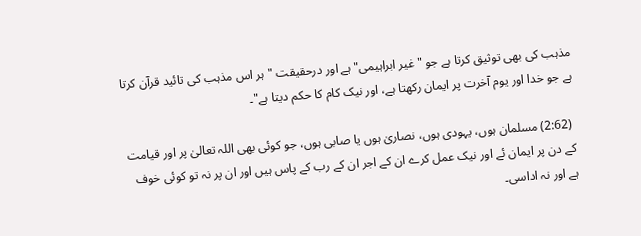مذہب کی بھی توثیق کرتا ہے جو "غیر ابراہیمی" ہے اور درحقیقت "ہر اس مذہب کی تائید قرآن کرتا ہے جو خدا اور یوم آخرت پر ایمان رکھتا ہے، اور نیک کام کا حکم دیتا ہے"۔

 (2:62) مسلمان ہوں، یہودی ہوں، نصاریٰ ہوں یا صابی ہوں، جو کوئی بھی اللہ تعالیٰ پر اور قیامت کے دن پر ایمان ئے اور نیک عمل کرے ان کے اجر ان کے رب کے پاس ہیں اور ان پر نہ تو کوئی خوف ہے اور نہ اداسی۔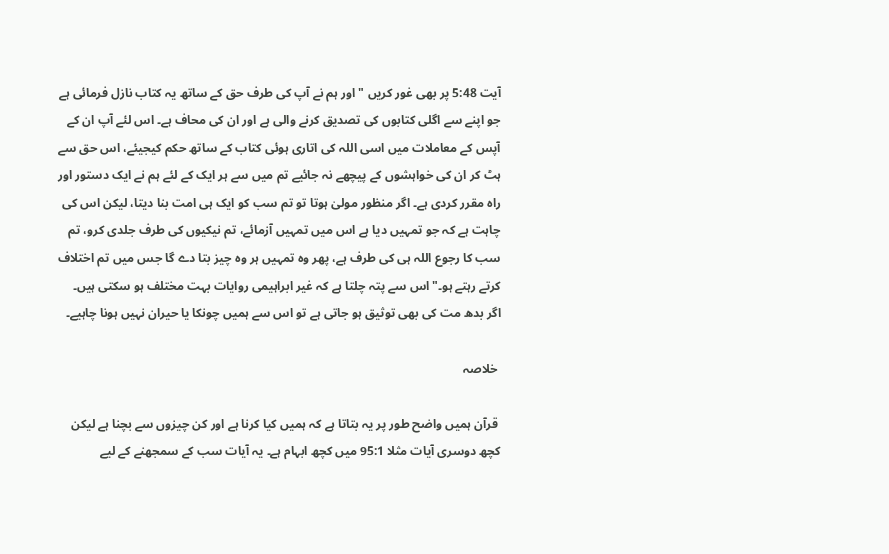آیت 5:48 پر بھی غور کریں "اور ہم نے آپ کی طرف حق کے ساتھ یہ کتاب نازل فرمائی ہے جو اپنے سے اگلی کتابوں کی تصدیق کرنے والی ہے اور ان کی محاف ہے۔ اس لئے آپ ان کے آپس کے معاملات میں اسی اللہ کی اتاری ہوئی کتاب کے ساتھ حکم کیجیئے، اس حق سے ہٹ کر ان کی خواہشوں کے پیچھے نہ جائیے تم میں سے ہر ایک کے لئے ہم نے ایک دستور اور راه مقرر کردی ہے۔ اگر منظور مولیٰ ہوتا تو تم سب کو ایک ہی امت بنا دیتا، لیکن اس کی چاہت ہے کہ جو تمہیں دیا ہے اس میں تمہیں آزمائے، تم نیکیوں کی طرف جلدی کرو، تم سب کا رجوع اللہ ہی کی طرف ہے، پھر وه تمہیں ہر وه چیز بتا دے گا جس میں تم اختلاف کرتے رہتے ہو۔" اس سے پتہ چلتا ہے کہ غیر ابراہیمی روایات بہت مختلف ہو سکتی ہیں۔ اگر بدھ مت کی بھی توثیق ہو جاتی ہے تو اس سے ہمیں چونکا یا حیران نہیں ہونا چاہیے۔

 خلاصہ

 قرآن ہمیں واضح طور پر یہ بتاتا ہے کہ ہمیں کیا کرنا ہے اور کن چیزوں سے بچنا ہے لیکن کچھ دوسری آیات مثلا 95:1 میں کچھ ابہام ہے۔ یہ آیات سب کے سمجھنے کے لیے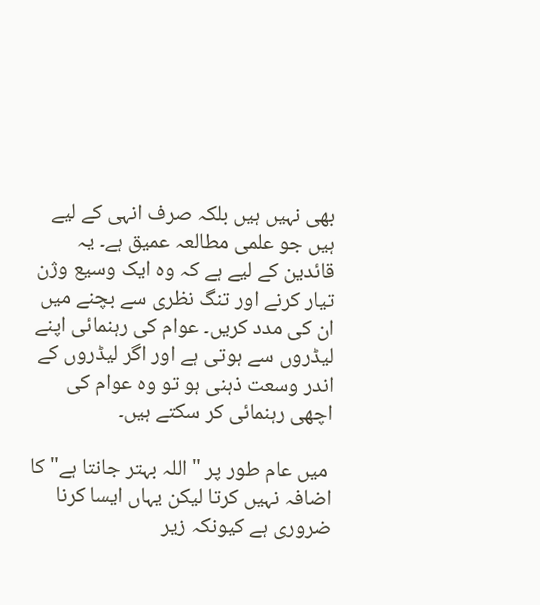بھی نہیں ہیں بلکہ صرف انہی کے لیے ہیں جو علمی مطالعہ عمیق ہے۔ یہ قائدین کے لیے ہے کہ وہ ایک وسیع وژن تیار کرنے اور تنگ نظری سے بچنے میں ان کی مدد کریں۔ عوام کی رہنمائی اپنے لیڈروں سے ہوتی ہے اور اگر لیڈروں کے اندر وسعت ذہنی ہو تو وہ عوام کی اچھی رہنمائی کر سکتے ہیں۔

 میں عام طور پر "اللہ بہتر جانتا ہے" کا اضافہ نہیں کرتا لیکن یہاں ایسا کرنا ضروری ہے کیونکہ زیر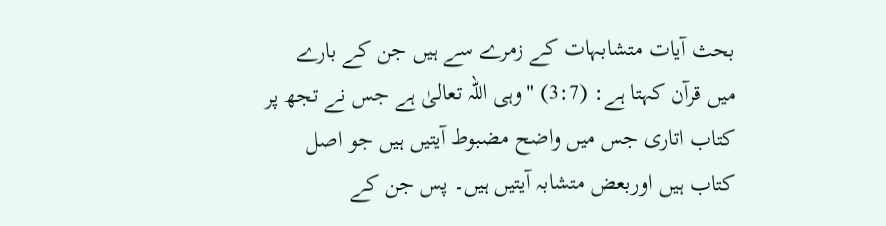بحث آیات متشابہات کے زمرے سے ہیں جن کے بارے میں قرآن کہتا ہے: (3:7) "وہی اللہ تعالیٰ ہے جس نے تجھ پر کتاب اتاری جس میں واضح مضبوط آیتیں ہیں جو اصل کتاب ہیں اوربعض متشابہ آیتیں ہیں۔ پس جن کے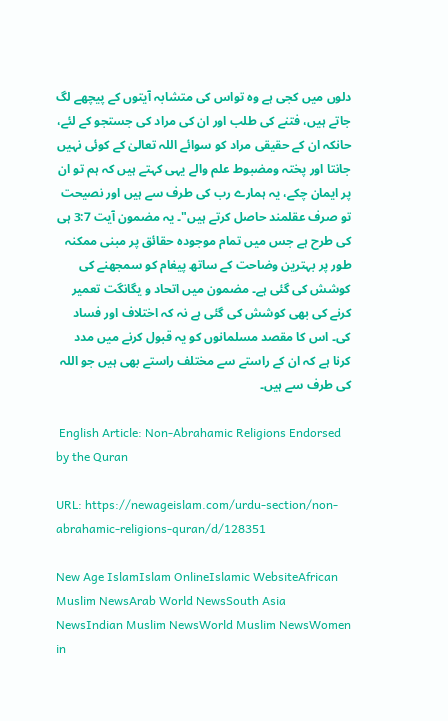دلوں میں کجی ہے وه تواس کی متشابہ آیتوں کے پیچھے لگ جاتے ہیں، فتنے کی طلب اور ان کی مراد کی جستجو کے لئے، حانکہ ان کے حقیقی مراد کو سوائے اللہ تعالیٰ کے کوئی نہیں جانتا اور پختہ ومضبوط علم والے یہی کہتے ہیں کہ ہم تو ان پر ایمان چکے، یہ ہمارے رب کی طرف سے ہیں اور نصیحت تو صرف عقلمند حاصل کرتے ہیں"۔ یہ مضمون آیت 3:7 ہی کی طرح ہے جس میں تمام موجودہ حقائق پر مبنی ممکنہ طور پر بہترین وضاحت کے ساتھ پیغام کو سمجھنے کی کوشش کی گئی ہے۔ مضمون میں اتحاد و یگانگت تعمیر کرنے کی بھی کوشش کی گئی ہے نہ کہ اختلاف اور فساد کی۔ اس کا مقصد مسلمانوں کو یہ قبول کرنے میں مدد کرنا ہے کہ ان کے راستے سے مختلف راستے بھی ہیں جو اللہ کی طرف سے ہیں۔

 English Article: Non-Abrahamic Religions Endorsed by the Quran

URL: https://newageislam.com/urdu-section/non-abrahamic-religions-quran/d/128351

New Age IslamIslam OnlineIslamic WebsiteAfrican Muslim NewsArab World NewsSouth Asia NewsIndian Muslim NewsWorld Muslim NewsWomen in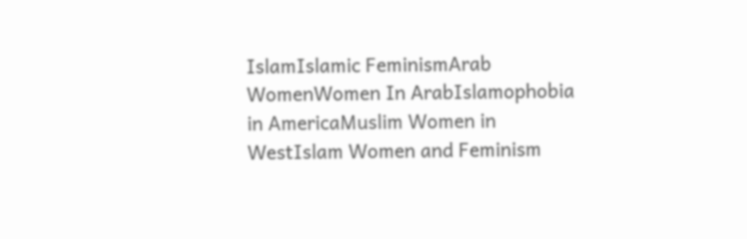IslamIslamic FeminismArab WomenWomen In ArabIslamophobia in AmericaMuslim Women in WestIslam Women and Feminism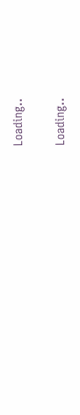Loading..

Loading..